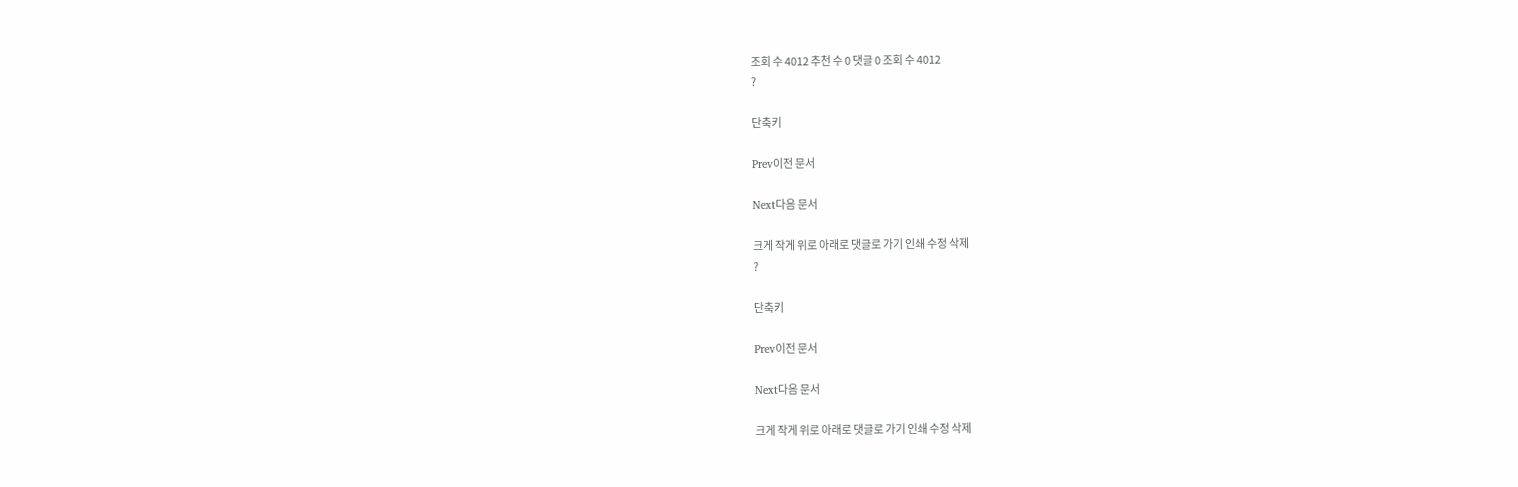조회 수 4012 추천 수 0 댓글 0 조회 수 4012
?

단축키

Prev이전 문서

Next다음 문서

크게 작게 위로 아래로 댓글로 가기 인쇄 수정 삭제
?

단축키

Prev이전 문서

Next다음 문서

크게 작게 위로 아래로 댓글로 가기 인쇄 수정 삭제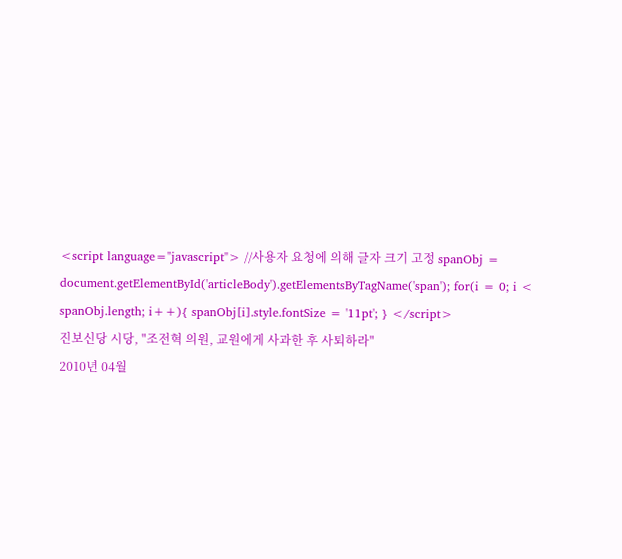<script language="javascript"> //사용자 요청에 의해 글자 크기 고정 spanObj = document.getElementById('articleBody').getElementsByTagName('span'); for(i = 0; i < spanObj.length; i++){ spanObj[i].style.fontSize = '11pt'; } </script>
진보신당 시당, "조전혁 의원, 교원에게 사과한 후 사퇴하라"
2010년 04월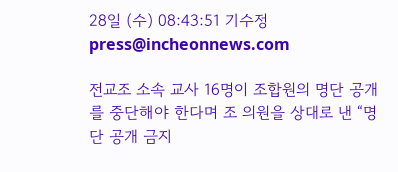28일 (수) 08:43:51 기수정 press@incheonnews.com

전교조 소속 교사 16명이 조합원의 명단 공개를 중단해야 한다며 조 의원을 상대로 낸 “명단 공개 금지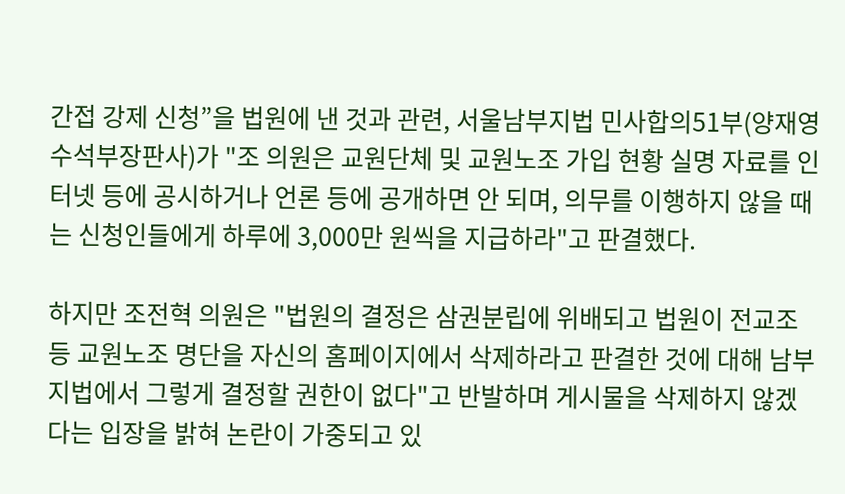간접 강제 신청”을 법원에 낸 것과 관련, 서울남부지법 민사합의51부(양재영 수석부장판사)가 "조 의원은 교원단체 및 교원노조 가입 현황 실명 자료를 인터넷 등에 공시하거나 언론 등에 공개하면 안 되며, 의무를 이행하지 않을 때는 신청인들에게 하루에 3,000만 원씩을 지급하라"고 판결했다.

하지만 조전혁 의원은 "법원의 결정은 삼권분립에 위배되고 법원이 전교조 등 교원노조 명단을 자신의 홈페이지에서 삭제하라고 판결한 것에 대해 남부지법에서 그렇게 결정할 권한이 없다"고 반발하며 게시물을 삭제하지 않겠다는 입장을 밝혀 논란이 가중되고 있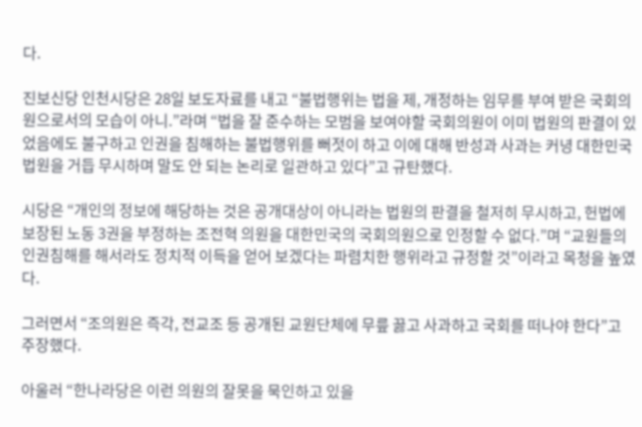다.

진보신당 인천시당은 28일 보도자료를 내고 “불법행위는 법을 제, 개정하는 임무를 부여 받은 국회의원으로서의 모습이 아니.”라며 “법을 잘 준수하는 모범을 보여야할 국회의원이 이미 법원의 판결이 있었음에도 불구하고 인권을 침해하는 불법행위를 뻐젓이 하고 이에 대해 반성과 사과는 커녕 대한민국 법원을 거듭 무시하며 말도 안 되는 논리로 일관하고 있다”고 규탄했다.

시당은 “개인의 정보에 해당하는 것은 공개대상이 아니라는 법원의 판결을 철저히 무시하고, 헌법에 보장된 노동 3권을 부정하는 조전혁 의원을 대한민국의 국회의원으로 인정할 수 없다.”며 “교원들의 인권침해를 해서라도 정치적 이득을 얻어 보겠다는 파렴치한 행위라고 규정할 것”이라고 목청을 높였다.

그러면서 “조의원은 즉각, 전교조 등 공개된 교원단체에 무릎 꿇고 사과하고 국회를 떠나야 한다”고 주장했다.

아울러 “한나라당은 이런 의원의 잘못을 묵인하고 있을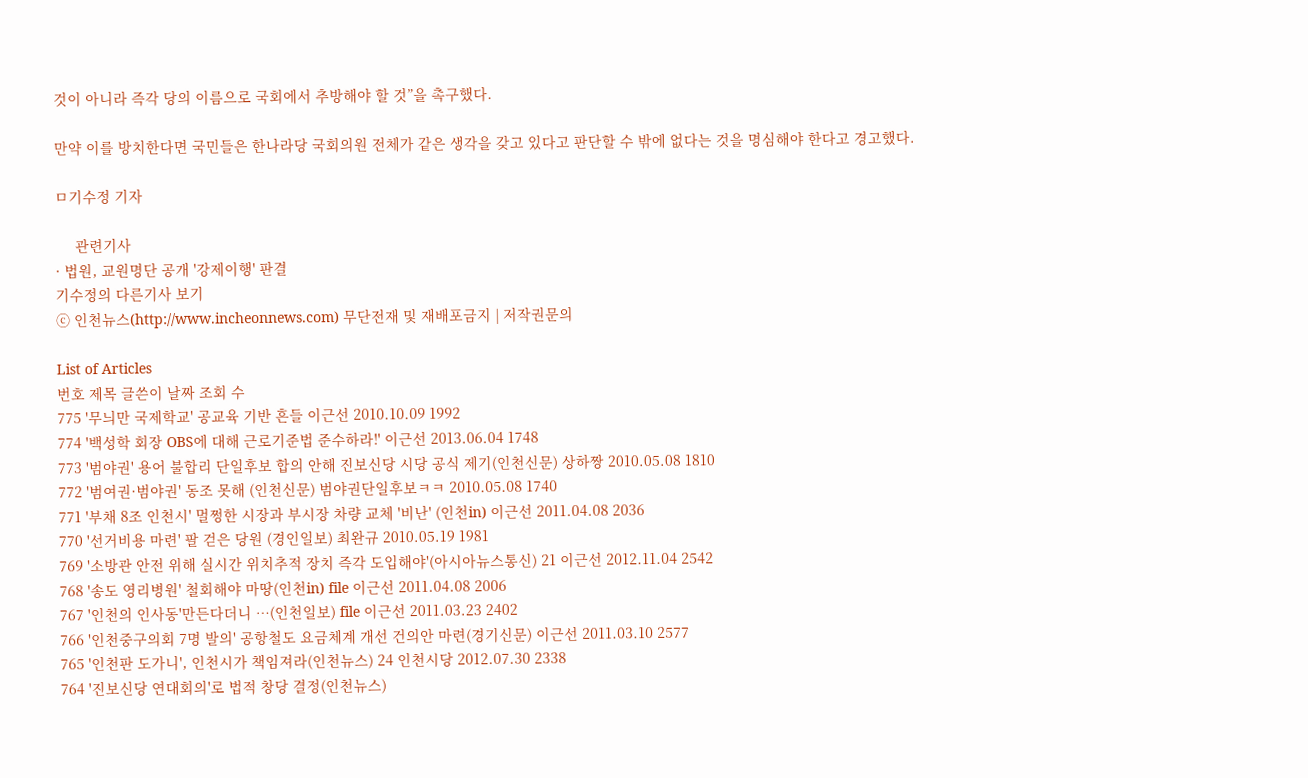것이 아니라 즉각 당의 이름으로 국회에서 추방해야 할 것”을 촉구했다.

만약 이를 방치한다면 국민들은 한나라당 국회의원 전체가 같은 생각을 갖고 있다고 판단할 수 밖에 없다는 것을 명심해야 한다고 경고했다.

ㅁ기수정 기자

     관련기사
· 법원, 교원명단 공개 '강제이행' 판결
기수정의 다른기사 보기
ⓒ 인천뉴스(http://www.incheonnews.com) 무단전재 및 재배포금지 | 저작권문의

List of Articles
번호 제목 글쓴이 날짜 조회 수
775 '무늬만 국제학교' 공교육 기반 흔들 이근선 2010.10.09 1992
774 '백성학 회장 OBS에 대해 근로기준법 준수하라!' 이근선 2013.06.04 1748
773 '범야권' 용어 불합리 단일후보 합의 안해 진보신당 시당 공식 제기(인천신문) 상하짱 2010.05.08 1810
772 '범여권·범야권' 동조 못해 (인천신문) 범야권단일후보ㅋㅋ 2010.05.08 1740
771 '부채 8조 인천시' 멀쩡한 시장과 부시장 차량 교체 '비난' (인천in) 이근선 2011.04.08 2036
770 '선거비용 마련' 팔 걷은 당원 (경인일보) 최완규 2010.05.19 1981
769 '소방관 안전 위해 실시간 위치추적 장치 즉각 도입해야'(아시아뉴스통신) 21 이근선 2012.11.04 2542
768 '송도 영리병원' 철회해야 마땅(인천in) file 이근선 2011.04.08 2006
767 '인천의 인사동'만든다더니 …(인천일보) file 이근선 2011.03.23 2402
766 '인천중구의회 7명 발의' 공항철도 요금체계 개선 건의안 마련(경기신문) 이근선 2011.03.10 2577
765 '인천판 도가니', 인천시가 책임져라(인천뉴스) 24 인천시당 2012.07.30 2338
764 '진보신당 연대회의'로 법적 창당 결정(인천뉴스)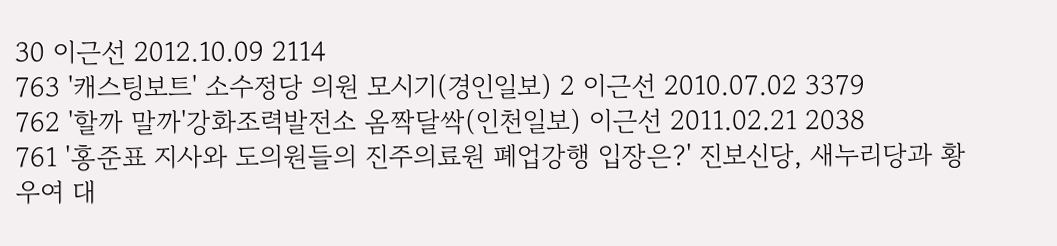30 이근선 2012.10.09 2114
763 '캐스팅보트' 소수정당 의원 모시기(경인일보) 2 이근선 2010.07.02 3379
762 '할까 말까'강화조력발전소 옴짝달싹(인천일보) 이근선 2011.02.21 2038
761 '홍준표 지사와 도의원들의 진주의료원 폐업강행 입장은?' 진보신당, 새누리당과 황우여 대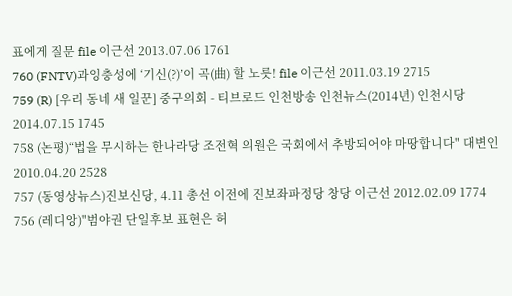표에게 질문 file 이근선 2013.07.06 1761
760 (FNTV)과잉충성에 ‘기신(?)’이 곡(曲) 할 노릇! file 이근선 2011.03.19 2715
759 (R) [우리 동네 새 일꾼] 중구의회 - 티브로드 인천방송 인천뉴스(2014년) 인천시당 2014.07.15 1745
758 (논평)“법을 무시하는 한나라당 조전혁 의원은 국회에서 추방되어야 마땅합니다" 대변인 2010.04.20 2528
757 (동영상뉴스)진보신당, 4.11 총선 이전에 진보좌파정당 창당 이근선 2012.02.09 1774
756 (레디앙)"범야권 단일후보 표현은 허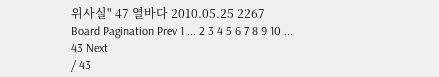위사실" 47 열바다 2010.05.25 2267
Board Pagination Prev 1 ... 2 3 4 5 6 7 8 9 10 ... 43 Next
/ 43